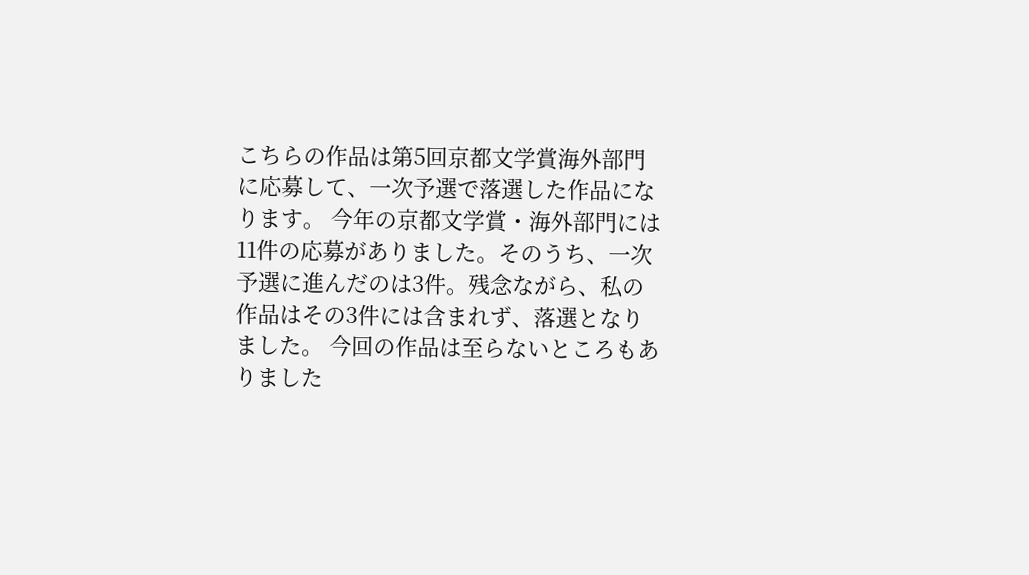こちらの作品は第5回京都文学賞海外部門に応募して、一次予選で落選した作品になります。 今年の京都文学賞・海外部門には11件の応募がありました。そのうち、一次予選に進んだのは3件。残念ながら、私の作品はその3件には含まれず、落選となりました。 今回の作品は至らないところもありました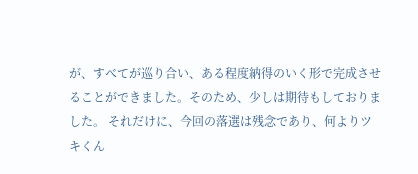が、すべてが巡り合い、ある程度納得のいく形で完成させることができました。そのため、少しは期待もしておりました。 それだけに、今回の落選は残念であり、何よりツキくん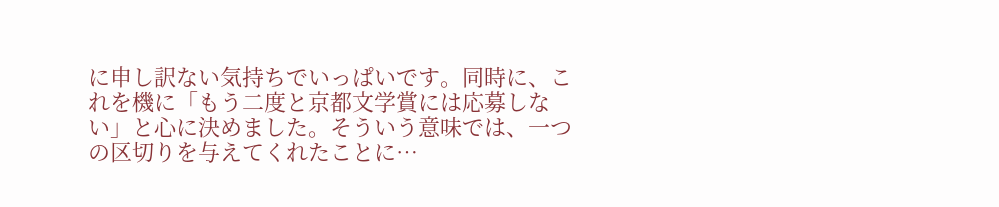に申し訳ない気持ちでいっぱいです。同時に、これを機に「もう二度と京都文学賞には応募しない」と心に決めました。そういう意味では、一つの区切りを与えてくれたことに…